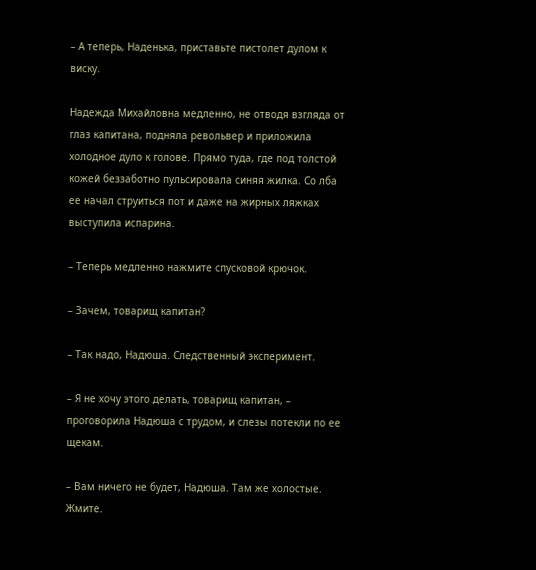– А теперь, Наденька, приставьте пистолет дулом к виску.

Надежда Михайловна медленно, не отводя взгляда от глаз капитана, подняла револьвер и приложила холодное дуло к голове. Прямо туда, где под толстой кожей беззаботно пульсировала синяя жилка. Со лба ее начал струиться пот и даже на жирных ляжках выступила испарина.

– Теперь медленно нажмите спусковой крючок.

– Зачем, товарищ капитан?

– Так надо, Надюша. Следственный эксперимент.

– Я не хочу этого делать, товарищ капитан, – проговорила Надюша с трудом, и слезы потекли по ее щекам.

– Вам ничего не будет, Надюша. Там же холостые. Жмите.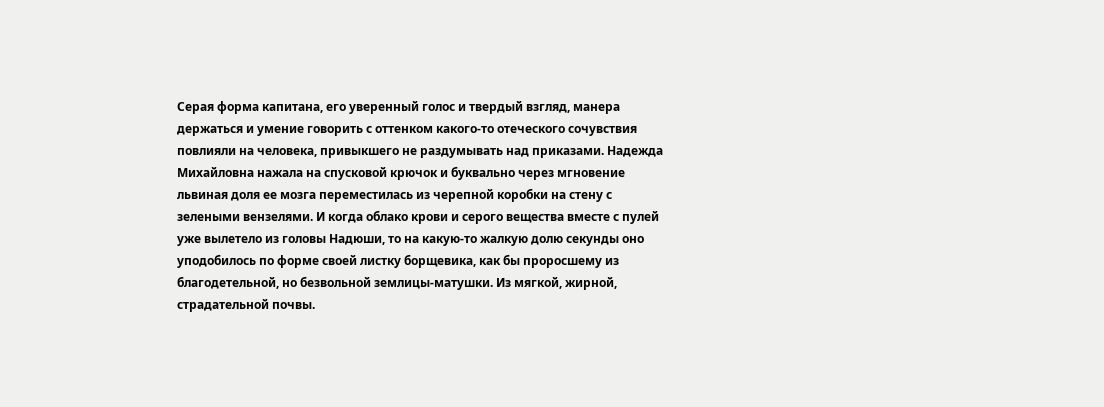Серая форма капитана, его уверенный голос и твердый взгляд, манера держаться и умение говорить с оттенком какого-то отеческого сочувствия повлияли на человека, привыкшего не раздумывать над приказами. Надежда Михайловна нажала на спусковой крючок и буквально через мгновение львиная доля ее мозга переместилась из черепной коробки на стену с зелеными вензелями. И когда облако крови и серого вещества вместе с пулей уже вылетело из головы Надюши, то на какую-то жалкую долю секунды оно уподобилось по форме своей листку борщевика, как бы проросшему из благодетельной, но безвольной землицы-матушки. Из мягкой, жирной, страдательной почвы.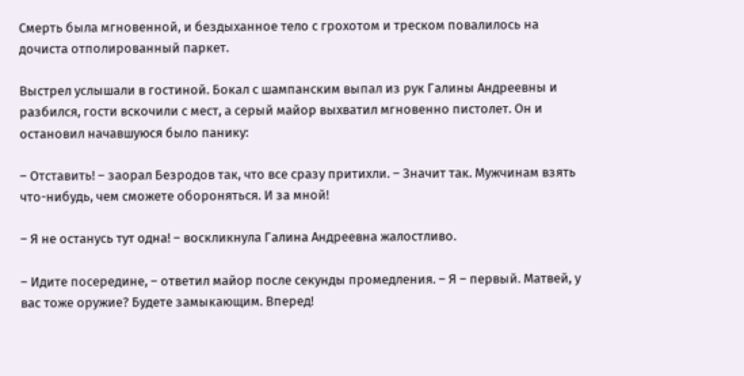Смерть была мгновенной, и бездыханное тело с грохотом и треском повалилось на дочиста отполированный паркет.

Выстрел услышали в гостиной. Бокал с шампанским выпал из рук Галины Андреевны и разбился, гости вскочили с мест, а серый майор выхватил мгновенно пистолет. Он и остановил начавшуюся было панику:

– Отставить! – заорал Безродов так, что все сразу притихли. – Значит так. Мужчинам взять что-нибудь, чем сможете обороняться. И за мной!

– Я не останусь тут одна! – воскликнула Галина Андреевна жалостливо.

– Идите посередине, – ответил майор после секунды промедления. – Я – первый. Матвей, у вас тоже оружие? Будете замыкающим. Вперед!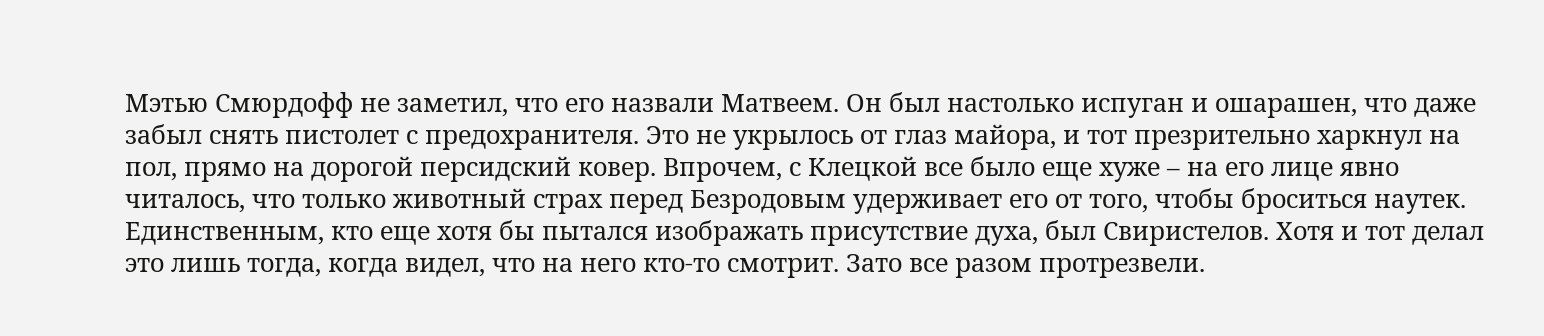Мэтью Смюрдофф не заметил, что его назвали Матвеем. Он был настолько испуган и ошарашен, что даже забыл снять пистолет с предохранителя. Это не укрылось от глаз майора, и тот презрительно харкнул на пол, прямо на дорогой персидский ковер. Впрочем, с Клецкой все было еще хуже – на его лице явно читалось, что только животный страх перед Безродовым удерживает его от того, чтобы броситься наутек. Единственным, кто еще хотя бы пытался изображать присутствие духа, был Свиристелов. Хотя и тот делал это лишь тогда, когда видел, что на него кто-то смотрит. Зато все разом протрезвели.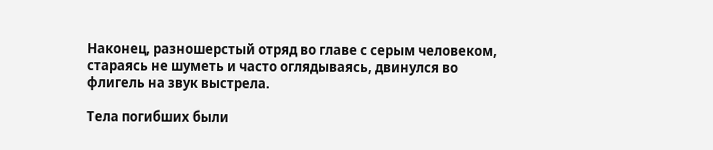Наконец, разношерстый отряд во главе с серым человеком, стараясь не шуметь и часто оглядываясь, двинулся во флигель на звук выстрела.

Тела погибших были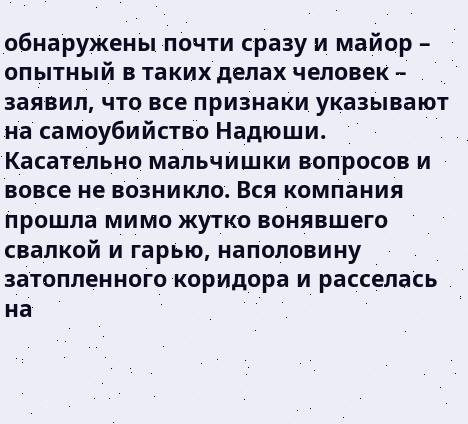обнаружены почти сразу и майор – опытный в таких делах человек – заявил, что все признаки указывают на самоубийство Надюши. Касательно мальчишки вопросов и вовсе не возникло. Вся компания прошла мимо жутко вонявшего свалкой и гарью, наполовину затопленного коридора и расселась на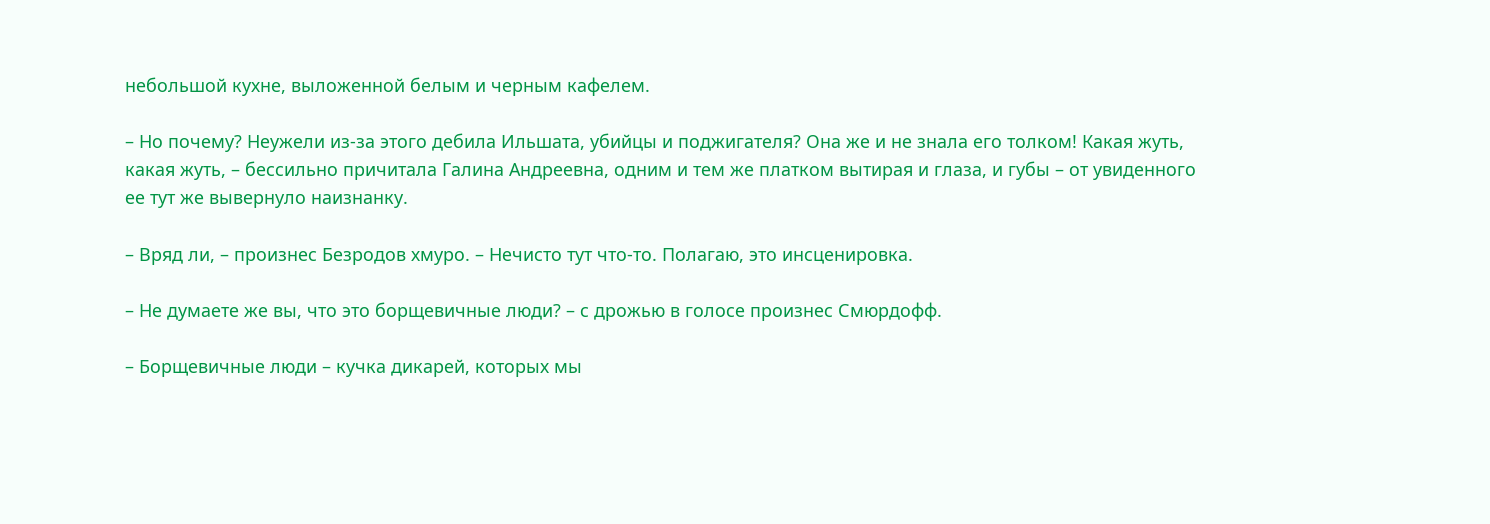небольшой кухне, выложенной белым и черным кафелем.

– Но почему? Неужели из-за этого дебила Ильшата, убийцы и поджигателя? Она же и не знала его толком! Какая жуть, какая жуть, – бессильно причитала Галина Андреевна, одним и тем же платком вытирая и глаза, и губы – от увиденного ее тут же вывернуло наизнанку.

– Вряд ли, – произнес Безродов хмуро. – Нечисто тут что-то. Полагаю, это инсценировка.

– Не думаете же вы, что это борщевичные люди? – с дрожью в голосе произнес Смюрдофф.

– Борщевичные люди – кучка дикарей, которых мы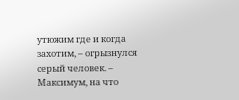утюжим где и когда захотим, – огрызнулся серый человек. – Максимум, на что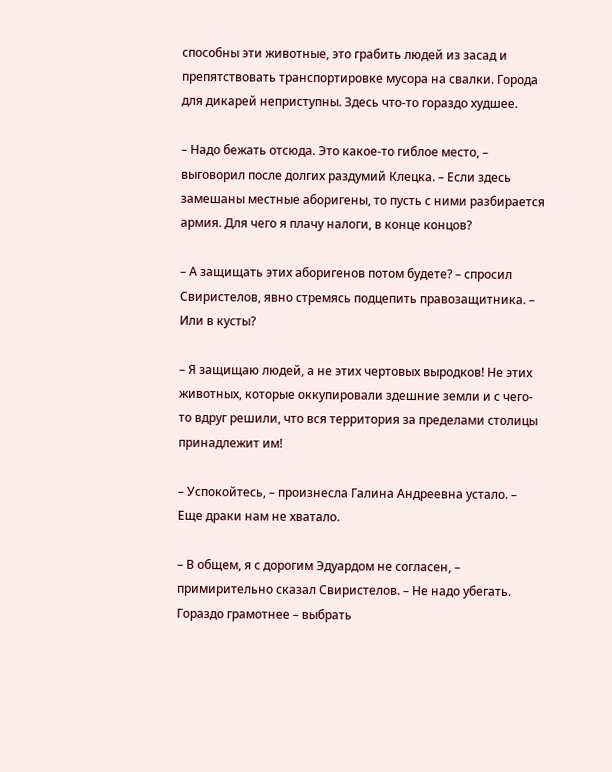способны эти животные, это грабить людей из засад и препятствовать транспортировке мусора на свалки. Города для дикарей неприступны. Здесь что-то гораздо худшее.

– Надо бежать отсюда. Это какое-то гиблое место, – выговорил после долгих раздумий Клецка. – Если здесь замешаны местные аборигены, то пусть с ними разбирается армия. Для чего я плачу налоги, в конце концов?

– А защищать этих аборигенов потом будете? – спросил Свиристелов, явно стремясь подцепить правозащитника. – Или в кусты?

– Я защищаю людей, а не этих чертовых выродков! Не этих животных, которые оккупировали здешние земли и с чего-то вдруг решили, что вся территория за пределами столицы принадлежит им!

– Успокойтесь, – произнесла Галина Андреевна устало. – Еще драки нам не хватало.

– В общем, я с дорогим Эдуардом не согласен, – примирительно сказал Свиристелов. – Не надо убегать. Гораздо грамотнее – выбрать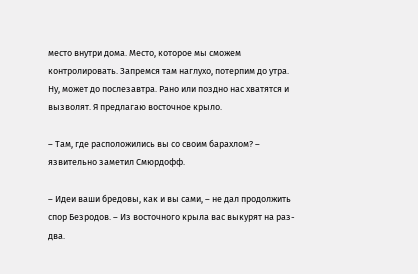место внутри дома. Место, которое мы сможем контролировать. Запремся там наглухо, потерпим до утра. Ну, может до послезавтра. Рано или поздно нас хватятся и вызволят. Я предлагаю восточное крыло.

– Там, где расположились вы со своим барахлом? – язвительно заметил Смюрдофф.

– Идеи ваши бредовы, как и вы сами, – не дал продолжить спор Безродов. – Из восточного крыла вас выкурят на раз-два.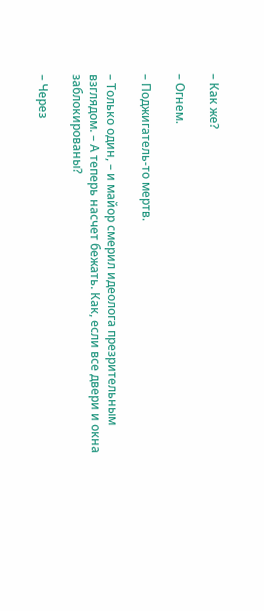– Как же?

– Огнем.

– Поджигатель-то мертв.

– Только один, – и майор смерил идеолога презрительным взглядом. – А теперь насчет бежать. Как, если все двери и окна заблокированы?

– Через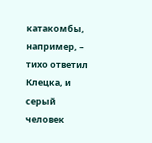катакомбы, например, – тихо ответил Клецка, и серый человек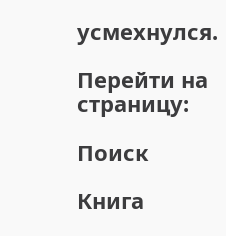усмехнулся.

Перейти на страницу:

Поиск

Книга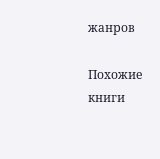жанров

Похожие книги